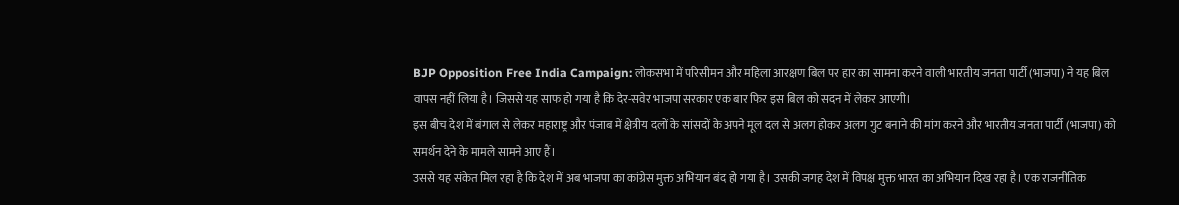BJP Opposition Free India Campaign: लोकसभा में परिसीमन और महिला आरक्षण बिल पर हार का सामना करने वाली भारतीय जनता पार्टी (भाजपा) ने यह बिल वापस नहीं लिया है। जिससे यह साफ हो गया है कि देर-सवेर भाजपा सरकार एक बार फिर इस बिल को सदन में लेकर आएगी।
इस बीच देश में बंगाल से लेकर महाराष्ट्र और पंजाब में क्षेत्रीय दलों के सांसदों के अपने मूल दल से अलग होकर अलग गुट बनाने की मांग करने और भारतीय जनता पार्टी (भाजपा) को समर्थन देने के मामले सामने आए हैं।
उससे यह संकेत मिल रहा है कि देश में अब भाजपा का कांग्रेस मुक्त अभियान बंद हो गया है। उसकी जगह देश में विपक्ष मुक्त भारत का अभियान दिख रहा है। एक राजनीतिक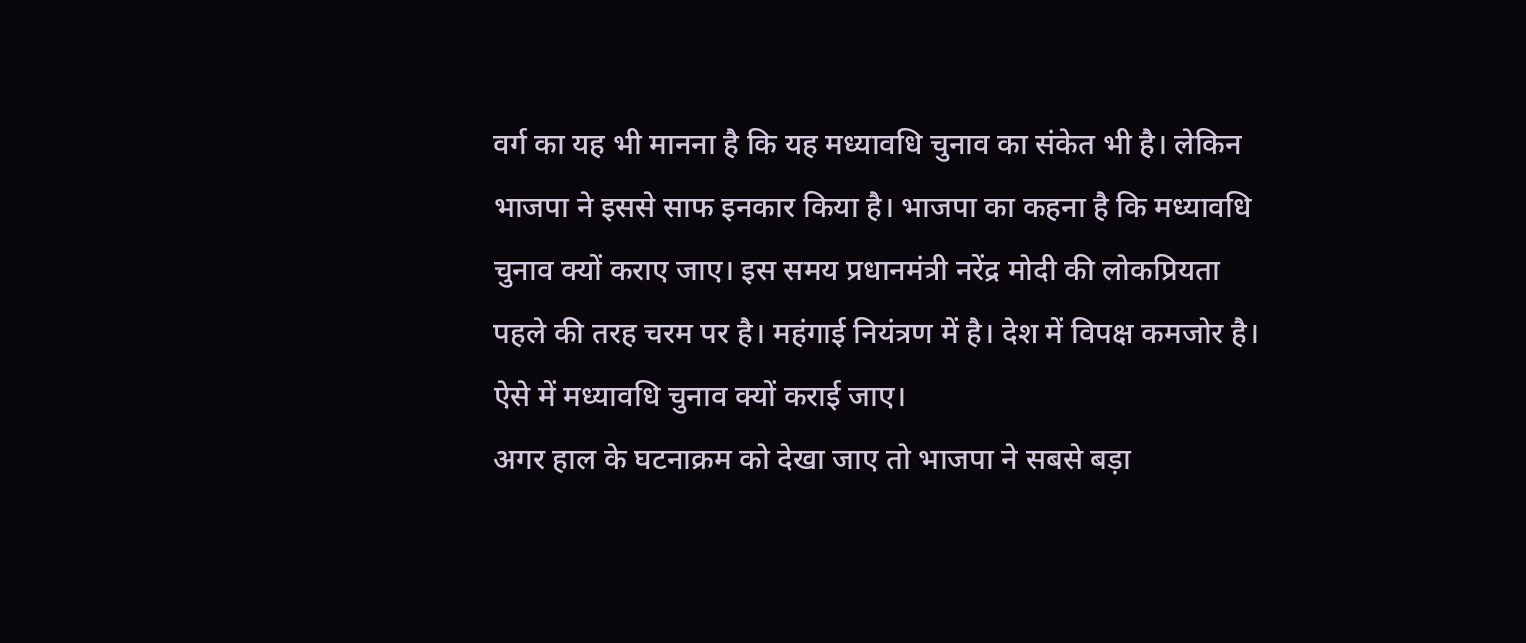वर्ग का यह भी मानना है कि यह मध्यावधि चुनाव का संकेत भी है। लेकिन भाजपा ने इससे साफ इनकार किया है। भाजपा का कहना है कि मध्यावधि चुनाव क्यों कराए जाए। इस समय प्रधानमंत्री नरेंद्र मोदी की लोकप्रियता पहले की तरह चरम पर है। महंगाई नियंत्रण में है। देश में विपक्ष कमजोर है। ऐसे में मध्यावधि चुनाव क्यों कराई जाए।
अगर हाल के घटनाक्रम को देखा जाए तो भाजपा ने सबसे बड़ा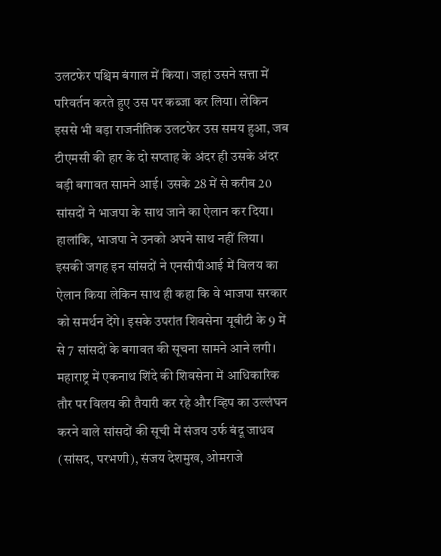उलटफेर पश्चिम बंगाल में किया। जहां उसने सत्ता में परिवर्तन करते हुए उस पर कब्जा कर लिया। लेकिन इससे भी बड़ा राजनीतिक उलटफेर उस समय हुआ, जब टीएमसी की हार के दो सप्ताह के अंदर ही उसके अंदर बड़ी बगावत सामने आई। उसके 28 में से करीब 20 सांसदों ने भाजपा के साथ जाने का ऐलान कर दिया।
हालांकि, भाजपा ने उनको अपने साथ नहीं लिया। इसकी जगह इन सांसदों ने एनसीपीआई में विलय का ऐलान किया लेकिन साथ ही कहा कि वे भाजपा सरकार को समर्थन देंगे। इसके उपरांत शिवसेना यूबीटी के 9 में से 7 सांसदों के बगावत की सूचना सामने आने लगी।
महाराष्ट्र में एकनाथ शिंदे की शिवसेना में आधिकारिक तौर पर विलय की तैयारी कर रहे और व्हिप का उल्लंघन करने वाले सांसदों की सूची में संजय उर्फ बंदू जाधव (सांसद, परभणी), संजय देशमुख, ओमराजे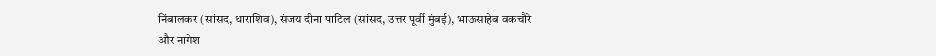निंबालकर (सांसद, धाराशिव), संजय दीना पाटिल (सांसद, उत्तर पूर्वी मुंबई), भाऊसाहेब वकचौरे और नागेश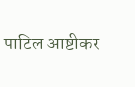पाटिल आष्टीकर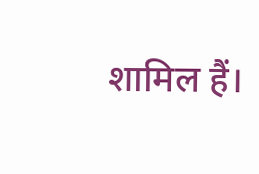शामिल हैं।